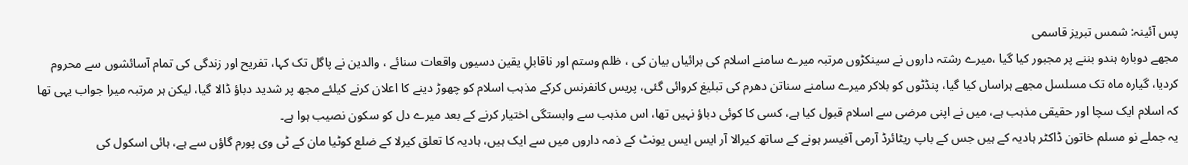پس آئینہ: شمس تبریز قاسمی
مجھے دوبارہ ہندو بننے پر مجبور کیا گیا ،میرے رشتہ داروں نے سینکڑوں مرتبہ میرے سامنے اسلام کی برائیاں بیان کی ، ظلم وستم اور ناقابلِ یقین دسیوں واقعات سنائے ، والدین نے پاگل تک کہا، تفریح اور زندگی کی تمام آسائشوں سے محروم کردیا، گیارہ ماہ تک مسلسل مجھے ہراساں کیا گیا، پنڈٹوں کو بلاکر میرے سامنے سناتن دھرم کی تبلیغ کروائی گئی، پریس کانفرنس کرکے مذہب اسلام کو چھوڑ دینے کا اعلان کرنے کیلئے مجھ پر شدید دباؤ ڈالا گیا، لیکن ہر مرتبہ میرا جواب یہی تھا کہ اسلام ایک سچا اور حقیقی مذہب ہے، میں نے اپنی مرضی سے اسلام قبول کیا ہے، کسی کا کوئی دباؤ نہیں تھا، اس مذہب سے وابستگی اختیار کرنے کے بعد میرے دل کو سکون نصیب ہوا ہے۔
یہ جملے نو مسلم خاتون ڈاکٹر ہادیہ کے ہیں جس کے باپ ریٹائرڈ آرمی آفیسر ہونے کے ساتھ کیرالا آر ایس ایس یونٹ کے ذمہ داروں میں سے ایک ہیں، ہادیہ کا تعلق کیرلا کے ضلع کوٹیا مان کے ٹی وی پورم گاؤں سے ہے، ہائی اسکول کی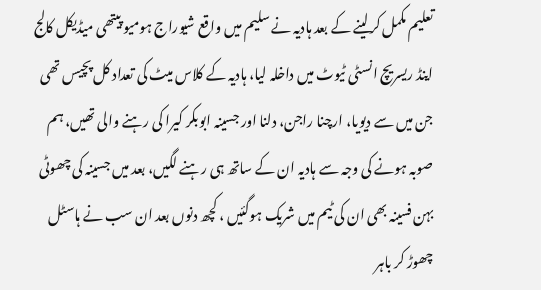تعلیم مکمل کرلینے کے بعد ہادیہ نے سلیم میں واقع شیوراج ہومیو پیتھی میڈیکل کالج اینڈ ریسریچ انسٹی ٹیوٹ میں داخلہ لیا، ہادیہ کے کلاس میٹ کی تعداد کل پچیس تھی جن میں سے دیویا، ارچنا راجن، دلنا اور جسینہ ابوبکر کیرا کی رہنے والی تھیں، ہم صوبہ ہونے کی وجہ سے ہادیہ ان کے ساتھ ہی رہنے لگیں، بعد میں جسینہ کی چھوٹی بہن فسینہ بھی ان کی ٹیم میں شریک ہوگئیں ، کچھ دنوں بعد ان سب نے ہاسٹل چھوڑ کر باہر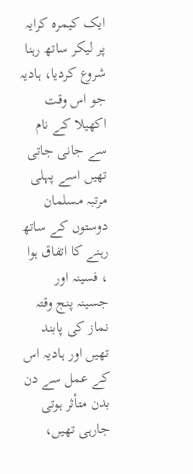ایک کیمرہ کرایہ پر لیکر ساتھ رہنا شروع کردیا، ہادیہ جو اس وقت اکھیلا کے نام سے جانی جاتی تھیں اسے پہلی مرتبہ مسلمان دوستوں کے ساتھ رہنے کا اتفاق ہوا ، فسینہ اور جسینہ پنج وقتہ نماز کی پابند تھیں اور ہادیہ اس کے عمل سے دن بدن متأثر ہوتی جارہی تھیں،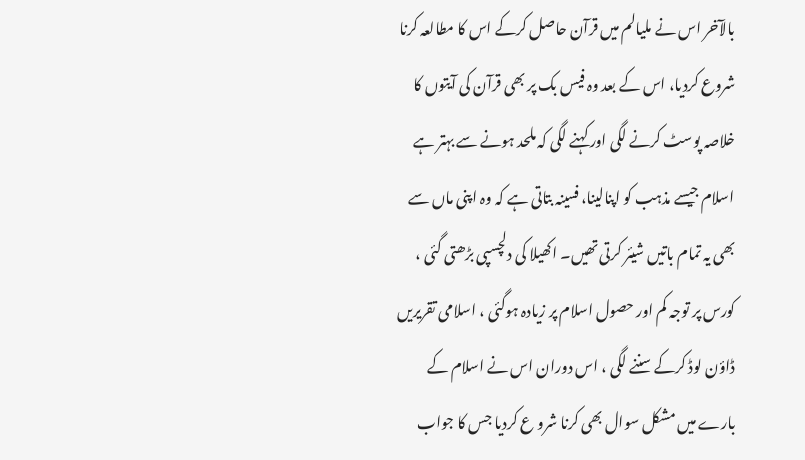بالآخر اس نے ملیالم میں قرآن حاصل کرکے اس کا مطالعہ کرنا شروع کردیا، اس کے بعد وہ فیس بک پر بھی قرآن کی آیتوں کا خلاصہ پوسٹ کرنے لگی اور کہنے لگی کہ ملحد ہونے سے بہتر ہے اسلام جیسے مذہب کو اپنالینا، فسینہ بتاتی ہے کہ وہ اپنی ماں سے بھی یہ تمام باتیں شیئر کرتی تھیں۔ اکھیلا کی دلچسپی بڑھتی گئی ، کورس پر توجہ کم اور حصول اسلام پر زیادہ ہوگئی ، اسلامی تقریریں ڈاؤن لوڈ کرکے سننے لگی ، اس دوران اس نے اسلام کے بارے میں مشکل سوال بھی کرنا شرو ع کردیا جس کا جواب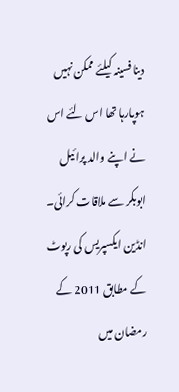دینا فسینہ کیلئے ممکن نہیں ہوپارہا تھا اس لئے اس نے اپنے والد پرائیل ابوبکر سے ملاقات کرائی۔
انڈین ایکسپریس کی رپوٹ کے مطابق 2011 کے رمضان میں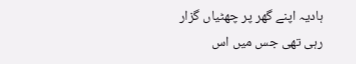ہادیہ اپنے گھر پر چھٹیاں گزار رہی تھی جس میں اس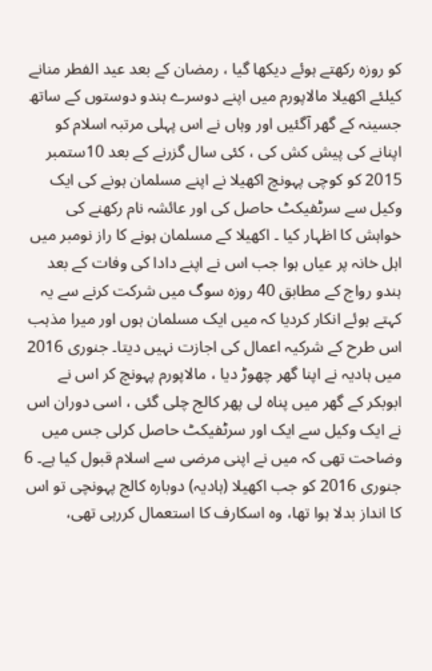کو روزہ رکھتے ہوئے دیکھا گیا ، رمضان کے بعد عید الفطر منانے کیلئے اکھیلا مالاپورم میں اپنے دوسرے ہندو دوستوں کے ساتھ جسینہ کے گھر آگئیں اور وہاں نے اس پہلی مرتبہ اسلام کو اپنانے کی پیش کش کی ، کئی سال گزرنے کے بعد 10ستمبر 2015 کو کوچی پہونچ اکھیلا نے اپنے مسلمان ہونے کی ایک وکیل سے سرٹفیکٹ حاصل کی اور عائشہ نام رکھنے کی خواہش کا اظہار کیا ۔ اکھیلا کے مسلمان ہونے کا راز نومبر میں اہل خانہ پر عیاں ہوا جب اس نے اپنے دادا کی وفات کے بعد ہندو رواج کے مطابق 40 روزہ سوگ میں شرکت کرنے سے یہ کہتے ہوئے انکار کردیا کہ میں ایک مسلمان ہوں اور میرا مذہب اس طرح کے شرکیہ اعمال کی اجازت نہیں دیتا۔ جنوری 2016 میں ہادیہ نے اپنا گھر چھوڑ دیا ، مالاپورم پہونچ کر اس نے ابوبکر کے گھر میں پناہ لی پھر کالج چلی گئی ، اسی دوران اس نے ایک وکیل سے ایک اور سرٹفیکٹ حاصل کرلی جس میں وضاحت تھی کہ میں نے اپنی مرضی سے اسلام قبول کیا ہے۔ 6 جنوری 2016 کو جب اکھیلا (ہادیہ) دوبارہ کالج پہونچی تو اس کا انداز بدلا ہوا تھا، وہ اسکارف کا استعمال کررہی تھی،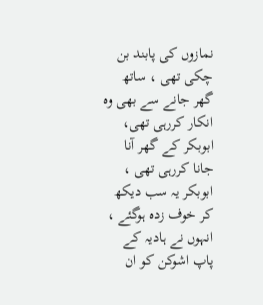نمازوں کی پابند بن چکی تھی ، ساتھ گھر جانے سے بھی وہ انکار کررہی تھی، ابوبکر کے گھر آنا جانا کررہی تھی ، ابوبکر یہ سب دیکھ کر خوف زدہ ہوگئے ، انہوں نے ہادیہ کے پاپ اشوکن کو ان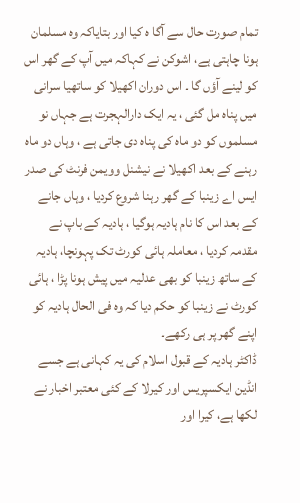تمام صورت حال سے آگا ہ کیا اور بتایاکہ وہ مسلمان ہونا چاہتی ہے، اشوکن نے کہاکہ میں آپ کے گھر اس کو لینے آؤں گا ۔ اس دوران اکھیلا کو ساتھیا سرانی میں پناہ مل گئی ، یہ ایک دارالہجرت ہے جہاں نو مسلموں کو دو ماہ کی پناہ دی جاتی ہے ، وہاں دو ماہ رہنے کے بعد اکھیلا نے نیشنل وویمن فرنٹ کی صدر ایس اے زینبا کے گھر رہنا شروع کردیا ، وہاں جانے کے بعد اس کا نام ہادیہ ہوگیا ، ہادیہ کے باپ نے مقدمہ کردیا ، معاملہ ہائی کورٹ تک پہونچا، ہادیہ کے ساتھ زینبا کو بھی عدلیہ میں پیش ہونا پڑا ، ہائی کورٹ نے زینبا کو حکم دیا کہ وہ فی الحال ہادیہ کو اپنے گھر پر ہی رکھے۔
ڈاکٹر ہادیہ کے قبول اسلام کی یہ کہانی ہے جسے انڈین ایکسپریس اور کیرلا کے کئی معتبر اخبار نے لکھا ہے، کیرا اور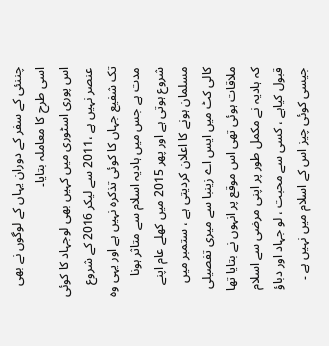چننئی کے سفر کے دوران یہاں کے لوگوں نے بھی اسی طرح کا معاملہ بتایا۔
اس پوری اسٹوری میں کہیں بھی لوجہاد کا کوئی عنصر نہیں ہے ،2011 سے لیکر 2016 کے شروع تک شفیع جہاں کا کوئی تذکرہ نہیں ہے اور یہی وہ مدت ہے جس میں ہادیہ اسلام سے متاثر ہونا شروع ہوتی ہے اور پھر 2015 میں کھلے عام اپنے مسلمان ہونے کا اعلان کردیتی ہے ، ستمبر میں کالی کٹ میں ایس اے زینبا سے میری تفصیلی ملاقات ہوئی تھی اس موقع پر انہوں نے بتایا تھا کہ ہادیہ نے مکمل طور پر اپنی مرضی سے اسلام قبول کیاہے ، کسی سے محبت ، لو جہاد اور دباؤ جیسی کوئی چیز اس کے اسلام میں نہیں ہے ۔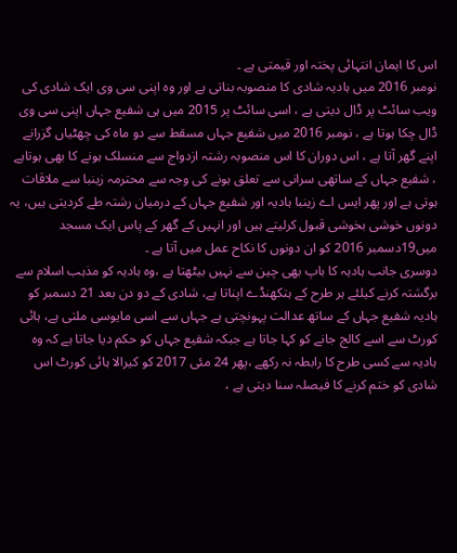اس کا ایمان انتہائی پختہ اور قیمتی ہے ۔
نومبر 2016 میں ہادیہ شادی کا منصوبہ بناتی ہے اور وہ اپنی سی وی ایک شادی کی ویب سائٹ پر ڈال دیتی ہے ، اسی سائٹ پر 2015 میں ہی شفیع جہاں اپنی سی وی ڈال چکا ہوتا ہے ، نومبر 2016 میں شفیع جہاں مسقط سے دو ماہ کی چھٹیاں گزرانے اپنے گھر آتا ہے ، اس دوران کا اس منصوبہ رشتہ ازدواج سے منسلک ہونے کا بھی ہوتاہے ، شفیع جہاں کے ساتھی سرانی سے تعلق ہونے کی وجہ سے محترمہ زینبا سے ملاقات ہوتی ہے اور پھر ایس اے زینبا ہادیہ اور شفیع جہاں کے درمیان رشتہ طے کردیتی ہیں، یہ دونوں خوشی بخوشی قبول کرلیتے ہیں اور انہیں کے گھر کے پاس ایک مسجد میں19دسمبر 2016 کو ان دونوں کا نکاح عمل میں آتا ہے ۔
دوسری جانب ہادیہ کا باپ بھی چین سے نہیں بیٹھتا ہے ،وہ ہادیہ کو مذہب اسلام سے برگشتہ کرنے کیلئے ہر طرح کے ہتکھنڈے اپناتا ہے، شادی کے دو دن بعد 21 دسمبر کو ہادیہ شفیع جہاں کے ساتھ عدالت پہونچتی ہے جہاں سے اسی مایوسی ملتی ہے، ہائی کورٹ سے اسے کالج جانے کو کہا جاتا ہے جبکہ شفیع جہاں کو حکم دیا جاتا ہے کہ وہ ہادیہ سے کسی طرح کا رابطہ نہ رکھے ،پھر 24 مئی 2017 کو کیرالا ہائی کورٹ اس شادی کو ختم کرنے کا فیصلہ سنا دیتی ہے ،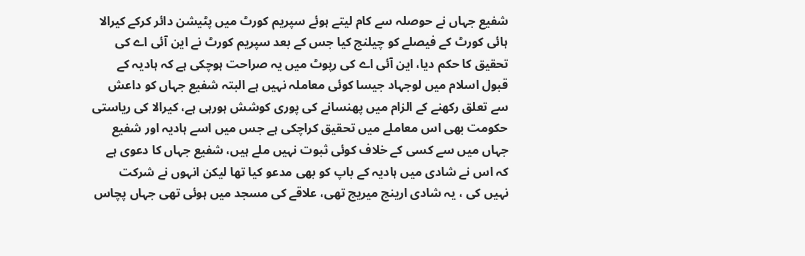شفیع جہاں نے حوصلہ سے کام لیتے ہوئے سپریم کورٹ میں پٹیشن دائر کرکے کیرالا ہائی کورٹ کے فیصلے کو چیلنج کیا جس کے بعد سپریم کورٹ نے این آئی اے کی تحقیق کا حکم دیا، این آئی اے کی رپوٹ میں یہ صراحت ہوچکی ہے کہ ہادیہ کے قبول اسلام میں لوجہاد جیسا کوئی معاملہ نہیں ہے البتہ شفیع جہاں کو داعش سے تعلق رکھنے کے الزام میں پھنسانے کی پوری کوشش ہورہی ہے، کیرالا کی ریاستی حکومت بھی اس معاملے میں تحقیق کراچکی ہے جس میں اسے ہادیہ اور شفیع جہاں میں سے کسی کے خلاف کوئی ثبوت نہیں ملے ہیں، شفیع جہاں کا دعوی ہے کہ اس نے شادی میں ہادیہ کے باپ کو بھی مدعو کیا تھا لیکن انہوں نے شرکت نہیں کی ، یہ شادی ارینج میریج تھی، علاقے کی مسجد میں ہوئی تھی جہاں پچاس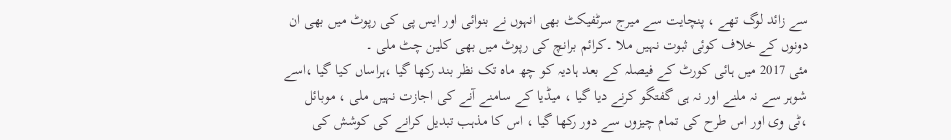سے زائد لوگ تھے ، پنچایت سے میرج سرٹفیکٹ بھی انہوں نے بنوائی اور ایس پی کی رپوٹ میں بھی ان دونوں کے خلاف کوئی ثبوت نہیں ملا ۔کرائم برانچ کی رپوٹ میں بھی کلین چٹ ملی ۔
مئی 2017 میں ہائی کورٹ کے فیصلہ کے بعد ہادیہ کو چھ ماہ تک نظر بند رکھا گیا ،ہراساں کیا گیا ،اسے شوہر سے نہ ملنے اور نہ ہی گفتگو کرنے دیا گیا ، میڈیا کے سامنے آنے کی اجازت نہیں ملی ، موبائل ،ٹی وی اور اس طرح کی تمام چیزوں سے دور رکھا گیا ، اس کا مذہب تبدیل کرانے کی کوشش کی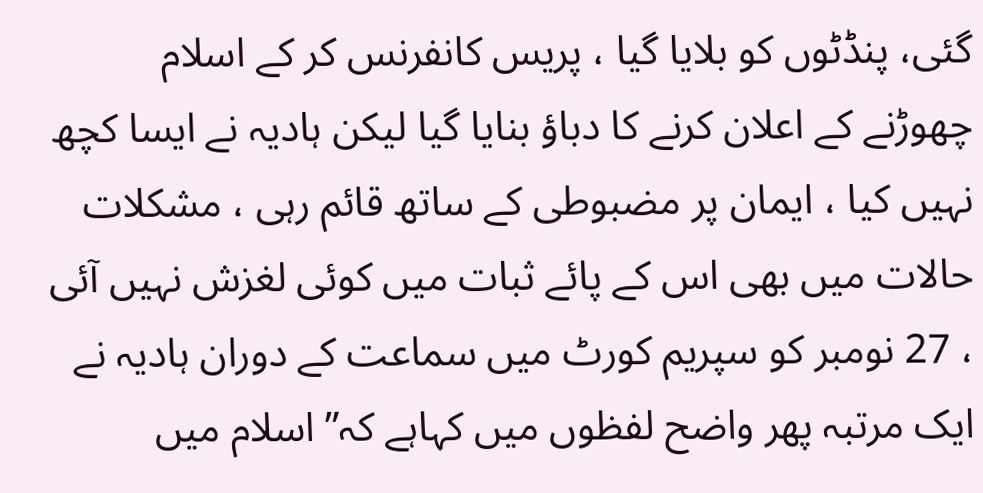گئی، پنڈٹوں کو بلایا گیا ، پریس کانفرنس کر کے اسلام چھوڑنے کے اعلان کرنے کا دباؤ بنایا گیا لیکن ہادیہ نے ایسا کچھ نہیں کیا ، ایمان پر مضبوطی کے ساتھ قائم رہی ، مشکلات حالات میں بھی اس کے پائے ثبات میں کوئی لغزش نہیں آئی ، 27 نومبر کو سپریم کورٹ میں سماعت کے دوران ہادیہ نے ایک مرتبہ پھر واضح لفظوں میں کہاہے کہ” اسلام میں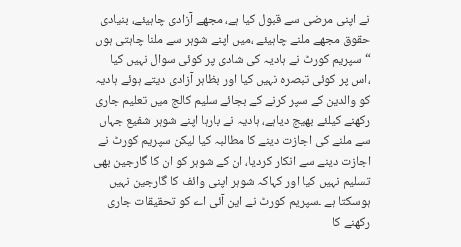نے اپنی مرضی سے قبول کیا ہے، مجھے آزادی چاہیئے، بنیادی حقوق مجھے ملنے چاہیئے ،میں اپنے شوہر سے ملنا چاہتی ہوں “سپریم کورٹ نے ہادیہ کی شادی پر کوئی سوال نہیں کیا ،اس پر کوئی تبصرہ نہیں کیا اور بظاہر آزادی دیتے ہوئے ہادیہ کو والدین کے سپر کرنے کے بجائے سلیم کالج میں تعلیم جاری رکھنے کیلئے بھیج دیاہے، ہادیہ نے بارہا اپنے شوہر شفیع جہاں سے ملنے کی اجازت دینے کا مطالبہ کیا لیکن سپریم کورٹ نے اجازت دینے سے انکار کردیا، ان کے شوہر کو ان کا گارجین بھی تسلیم نہیں کیا اور کہاکہ شوہر اپنی وائف کا گارجین نہیں ہوسکتا ہے ۔سپریم کورٹ نے این آئی اے کو تحقیقات جاری رکھنے کا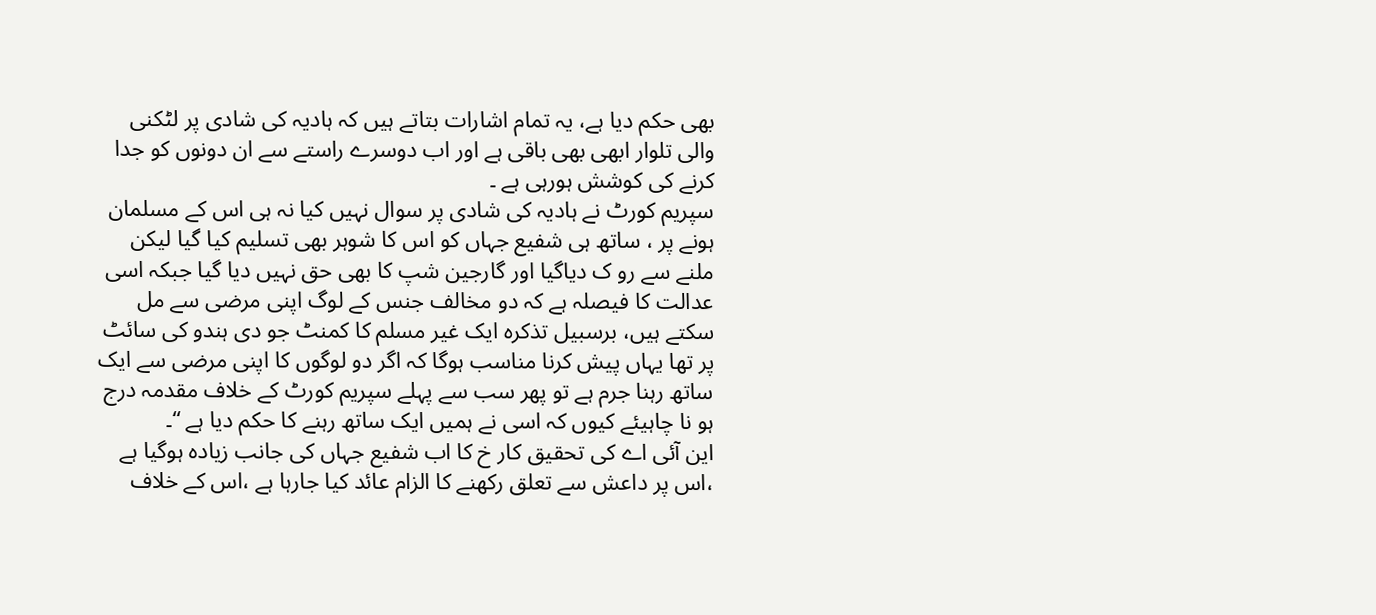بھی حکم دیا ہے، یہ تمام اشارات بتاتے ہیں کہ ہادیہ کی شادی پر لٹکنی والی تلوار ابھی بھی باقی ہے اور اب دوسرے راستے سے ان دونوں کو جدا کرنے کی کوشش ہورہی ہے ۔
سپریم کورٹ نے ہادیہ کی شادی پر سوال نہیں کیا نہ ہی اس کے مسلمان ہونے پر ، ساتھ ہی شفیع جہاں کو اس کا شوہر بھی تسلیم کیا گیا لیکن ملنے سے رو ک دیاگیا اور گارجین شپ کا بھی حق نہیں دیا گیا جبکہ اسی عدالت کا فیصلہ ہے کہ دو مخالف جنس کے لوگ اپنی مرضی سے مل سکتے ہیں، برسبیل تذکرہ ایک غیر مسلم کا کمنٹ جو دی ہندو کی سائٹ پر تھا یہاں پیش کرنا مناسب ہوگا کہ اگر دو لوگوں کا اپنی مرضی سے ایک ساتھ رہنا جرم ہے تو پھر سب سے پہلے سپریم کورٹ کے خلاف مقدمہ درج ہو نا چاہیئے کیوں کہ اسی نے ہمیں ایک ساتھ رہنے کا حکم دیا ہے “۔
این آئی اے کی تحقیق کار خ کا اب شفیع جہاں کی جانب زیادہ ہوگیا ہے ،اس پر داعش سے تعلق رکھنے کا الزام عائد کیا جارہا ہے ،اس کے خلاف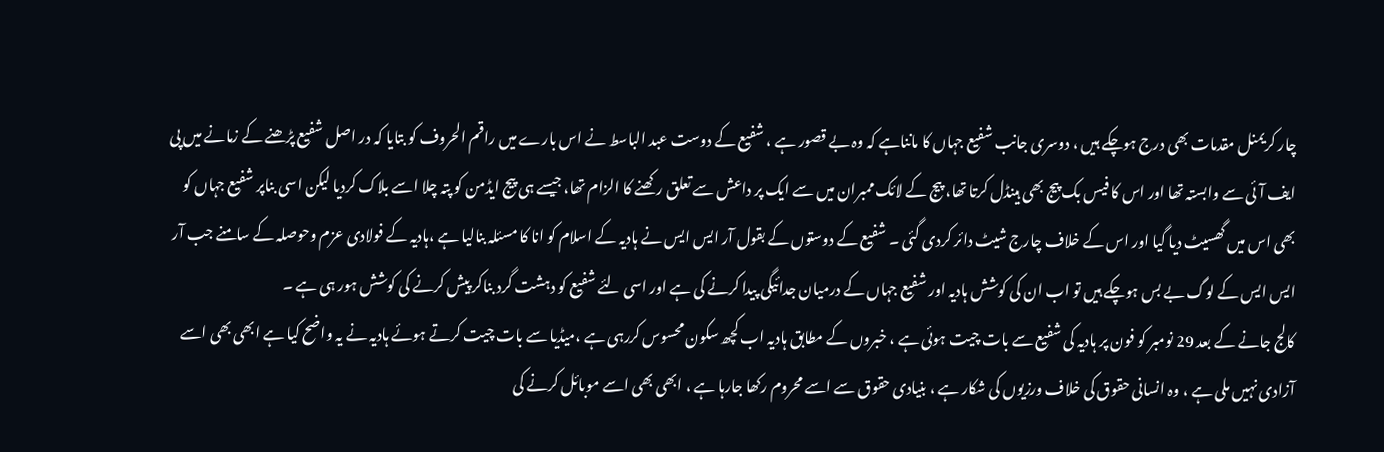چار کریمنل مقدمات بھی درج ہوچکے ہیں ، دوسری جانب شفیع جہاں کا مانناہے کہ وہ بے قصور ہے ، شفیع کے دوست عبد الباسط نے اس بارے میں راقم الحروف کو بتایا کہ در اصل شفیع پڑھنے کے زمانے میں پی ایف آئی سے وابستہ تھا اور اس کا فیس بک پیج بھی ہینڈل کرتا تھا، پیج کے لائک ممبران میں سے ایک پر داعش سے تعلق رکھنے کا الزام تھا، جیسے ہی پیج ایڈمن کو پتہ چلا اسے بلاک کردیا لیکن اسی بناپر شفیع جہاں کو بھی اس میں گھسیٹ دیا گیا اور اس کے خلاف چارج شیٹ دائر کردی گئی ۔ شفیع کے دوستوں کے بقول آر ایس ایس نے ہادیہ کے اسلام کو انا کا مسئلہ بنالیا ہے ،ہادیہ کے فولادی عزم وحوصلہ کے سامنے جب آر ایس ایس کے لوگ بے بس ہوچکے ہیں تو اب ان کی کوشش ہادیہ اور شفیع جہاں کے درمیان جدائیگی پیدا کرنے کی ہے اور اسی لئے شفیع کو دہشت گرد بناکر پیش کرنے کی کوشش ہور ہی ہے ۔
کالج جانے کے بعد 29 نومبر کو فون پر ہادیہ کی شفیع سے بات چیت ہوئی ہے ، خبروں کے مطابق ہادیہ اب کچھ سکون محسوس کررہی ہے ،میڈیا سے بات چیت کرتے ہوئے ہادیہ نے یہ واضح کیا ہے ابھی بھی اسے آزادی نہیں ملی ہے ، وہ انسانی حقوق کی خلاف ورزیوں کی شکار ہے ، بنیادی حقوق سے اسے محروم رکھا جارہا ہے ، ابھی بھی اسے موبائل کرنے کی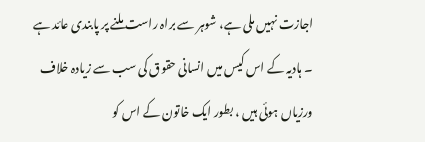اجازت نہیں ملی ہے، شوہر سے براہ راست ملنے پر پابندی عائد ہے ۔ ہادیہ کے اس کیس میں انسانی حقوق کی سب سے زیادہ خلاف ورزیاں ہوئی ہیں ، بطور ایک خاتون کے اس کو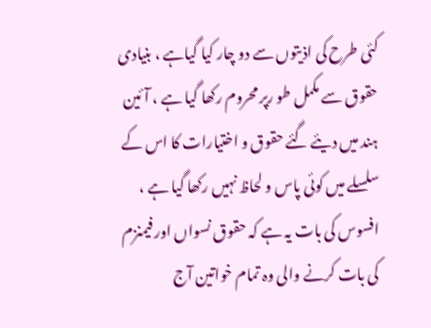کئی طرح کی اذیتوں سے دو چار کیا گیاہے ، بنیادی حقوق سے مکمل طو رپر محروم رکھا گیا ہے ، آئین ہند میں دیئے گئے حقوق و اختیارات کا اس کے سلسلے میں کوئی پاس و لحاظ نہیں رکھا گیا ہے ، افسوس کی بات یہ ہے کہ حقوق نسواں اور فیمنزم کی بات کرنے والی وہ تمام خواتین آج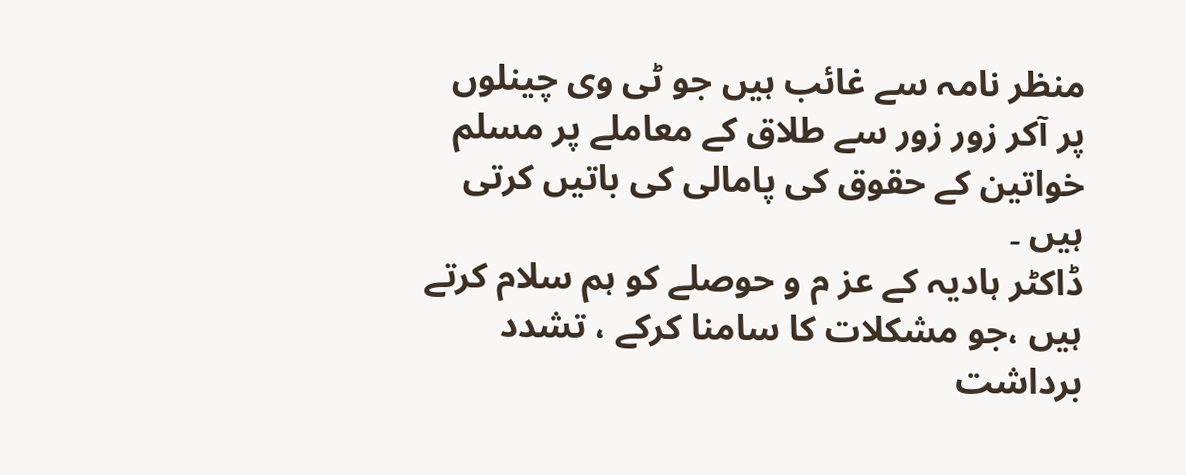منظر نامہ سے غائب ہیں جو ٹی وی چینلوں پر آکر زور زور سے طلاق کے معاملے پر مسلم خواتین کے حقوق کی پامالی کی باتیں کرتی ہیں ۔
ڈاکٹر ہادیہ کے عز م و حوصلے کو ہم سلام کرتے ہیں ،جو مشکلات کا سامنا کرکے ، تشدد برداشت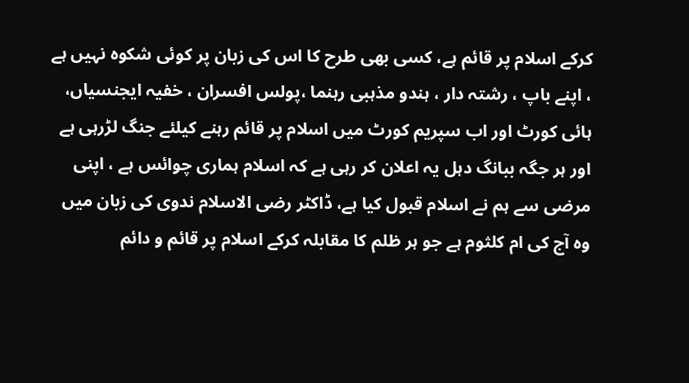کرکے اسلام پر قائم ہے، کسی بھی طرح کا اس کی زبان پر کوئی شکوہ نہیں ہے ، اپنے باپ ، رشتہ دار ، ہندو مذہبی رہنما ،پولس افسران ، خفیہ ایجنسیاں، ہائی کورٹ اور اب سپریم کورٹ میں اسلام پر قائم رہنے کیلئے جنگ لڑرہی ہے اور ہر جگہ ببانگ دہل یہ اعلان کر رہی ہے کہ اسلام ہماری چوائس ہے ، اپنی مرضی سے ہم نے اسلام قبول کیا ہے، ڈاکٹر رضی الاسلام ندوی کی زبان میں وہ آج کی ام کلثوم ہے جو ہر ظلم کا مقابلہ کرکے اسلام پر قائم و دائم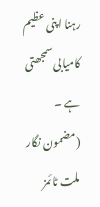رہنا اپنی عظیم کامیابی سمجھتی ہے ۔
(مضمون نگار ملت ٹائمز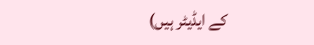کے ایڈیٹر ہیں)